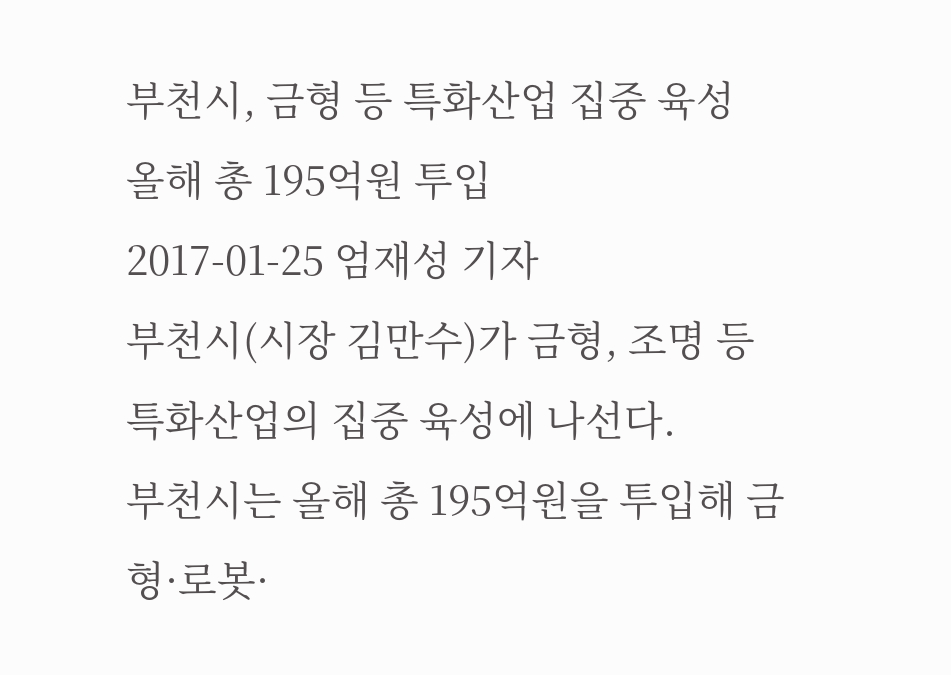부천시, 금형 등 특화산업 집중 육성
올해 총 195억원 투입
2017-01-25 엄재성 기자
부천시(시장 김만수)가 금형, 조명 등 특화산업의 집중 육성에 나선다.
부천시는 올해 총 195억원을 투입해 금형·로봇·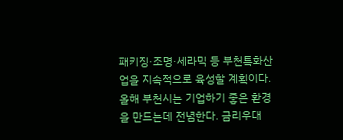패키징·조명·세라믹 등 부천특화산업을 지속적으로 육성할 계획이다.
올해 부천시는 기업하기 좋은 환경을 만드는데 전념한다. 금리우대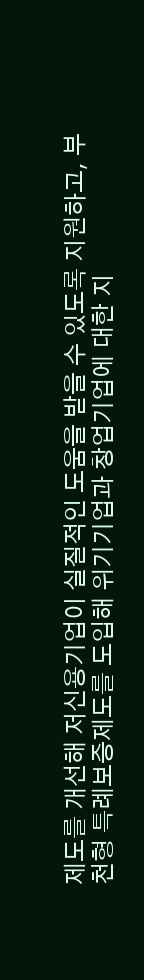제도를 개선해 저신용기업이 실질적인 도움을 받을 수 있도록 지원하고, 부천형 특례보증제도를 도입해 위기기업과 창업기업에 대한 지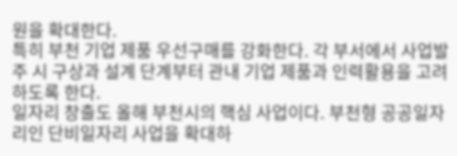원을 확대한다.
특히 부천 기업 제품 우선구매를 강화한다. 각 부서에서 사업발주 시 구상과 설계 단계부터 관내 기업 제품과 인력활용을 고려하도록 한다.
일자리 창출도 올해 부천시의 핵심 사업이다. 부천형 공공일자리인 단비일자리 사업을 확대하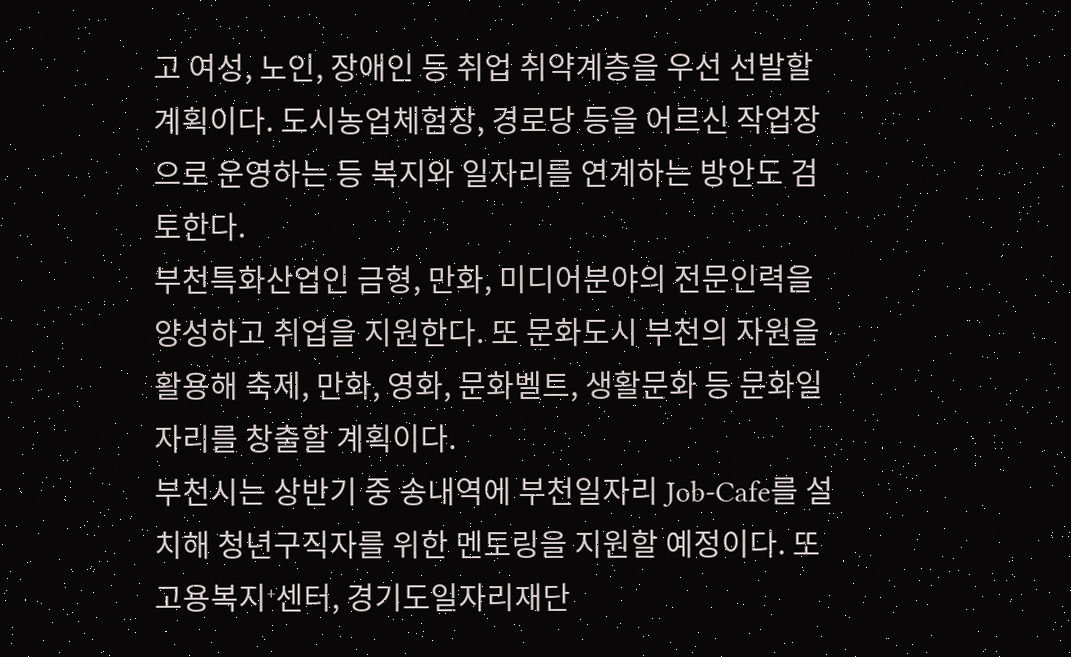고 여성, 노인, 장애인 등 취업 취약계층을 우선 선발할 계획이다. 도시농업체험장, 경로당 등을 어르신 작업장으로 운영하는 등 복지와 일자리를 연계하는 방안도 검토한다.
부천특화산업인 금형, 만화, 미디어분야의 전문인력을 양성하고 취업을 지원한다. 또 문화도시 부천의 자원을 활용해 축제, 만화, 영화, 문화벨트, 생활문화 등 문화일자리를 창출할 계획이다.
부천시는 상반기 중 송내역에 부천일자리 Job-Cafe를 설치해 청년구직자를 위한 멘토링을 지원할 예정이다. 또 고용복지⁺센터, 경기도일자리재단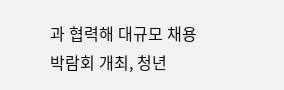과 협력해 대규모 채용박람회 개최, 청년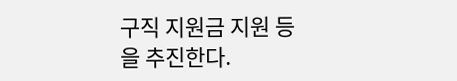구직 지원금 지원 등을 추진한다.